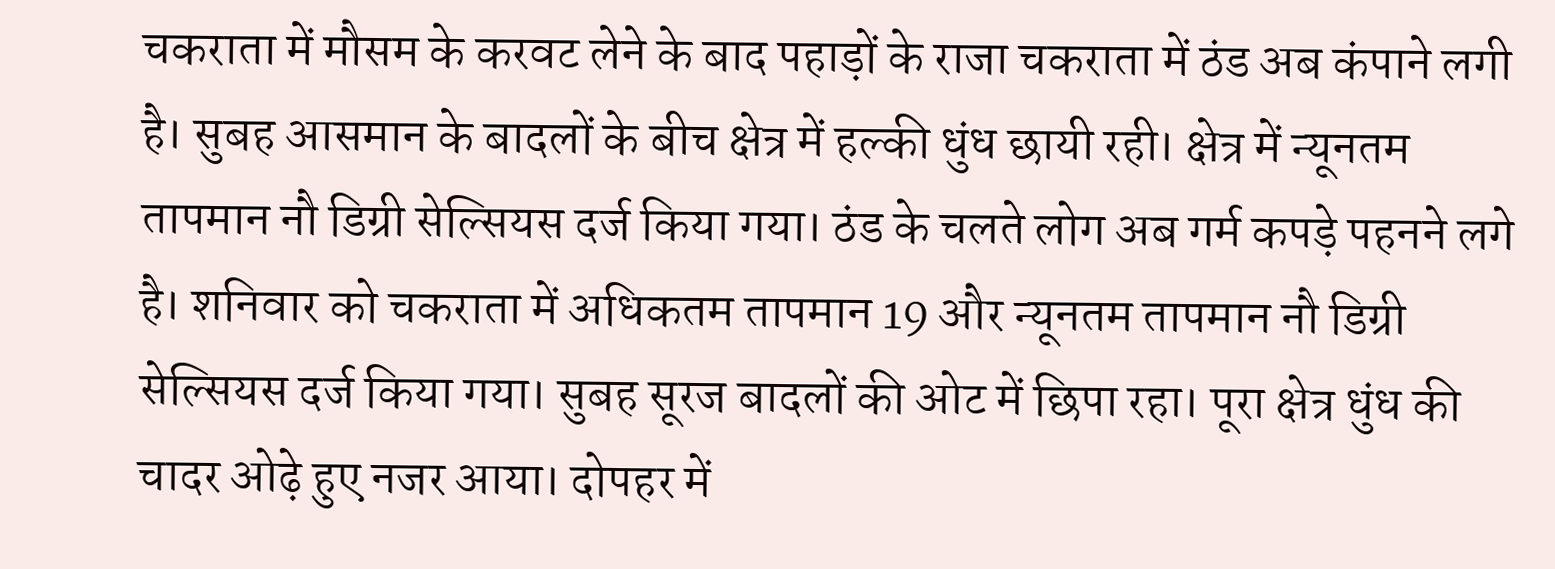चकराता में मौसम के करवट लेने के बाद पहाड़ों के राजा चकराता में ठंड अब कंपाने लगी है। सुबह आसमान के बादलों के बीच क्षेत्र में हल्की धुंध छायी रही। क्षेत्र में न्यूनतम तापमान नौ डिग्री सेल्सियस दर्ज किया गया। ठंड के चलते लोग अब गर्म कपड़े पहनने लगे है। शनिवार को चकराता में अधिकतम तापमान 19 और न्यूनतम तापमान नौ डिग्री सेल्सियस दर्ज किया गया। सुबह सूरज बादलों की ओट में छिपा रहा। पूरा क्षेत्र धुंध की चादर ओढ़े हुए नजर आया। दोपहर में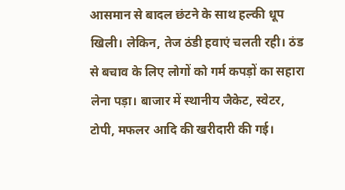आसमान से बादल छंटने के साथ हल्की धूप खिली। लेकिन, तेज ठंडी हवाएं चलती रही। ठंड से बचाव के लिए लोगों को गर्म कपड़ों का सहारा लेना पड़ा। बाजार में स्थानीय जैकेट, स्वेटर, टोपी, मफलर आदि की खरीदारी की गई।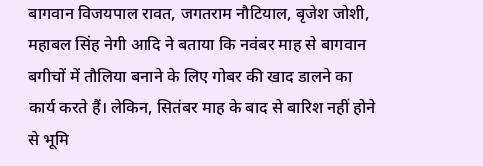बागवान विजयपाल रावत, जगतराम नौटियाल, बृजेश जोशी, महाबल सिंह नेगी आदि ने बताया कि नवंबर माह से बागवान बगीचों में तौलिया बनाने के लिए गोबर की खाद डालने का कार्य करते हैं। लेकिन, सितंबर माह के बाद से बारिश नहीं होने से भूमि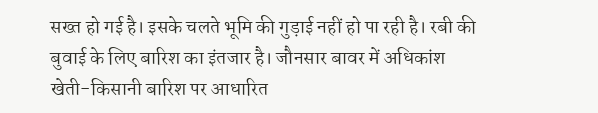सख्त हो गई है। इसके चलते भूमि की गुड़ाई नहीं हो पा रही है। रबी की बुवाई के लिए बारिश का इंतजार है। जौनसार बावर में अधिकांश खेती-किसानी बारिश पर आधारित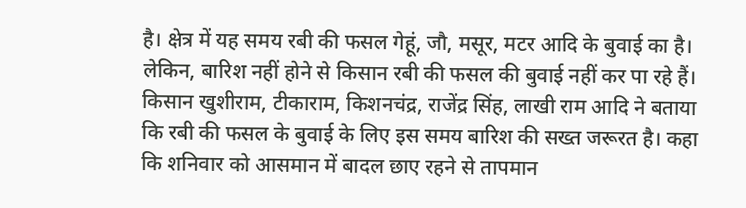है। क्षेत्र में यह समय रबी की फसल गेहूं, जौ, मसूर, मटर आदि के बुवाई का है। लेकिन, बारिश नहीं होने से किसान रबी की फसल की बुवाई नहीं कर पा रहे हैं। किसान खुशीराम, टीकाराम, किशनचंद्र, राजेंद्र सिंह, लाखी राम आदि ने बताया कि रबी की फसल के बुवाई के लिए इस समय बारिश की सख्त जरूरत है। कहा कि शनिवार को आसमान में बादल छाए रहने से तापमान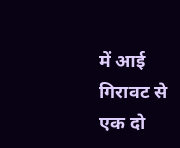में आई गिरावट से एक दो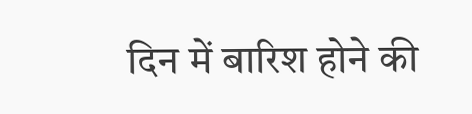दिन में बारिश होने की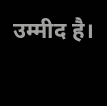उम्मीद है।